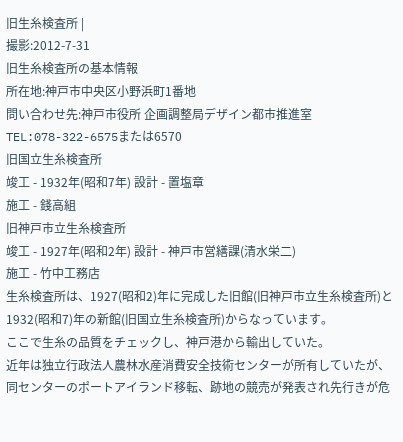旧生糸検査所 |
撮影:2012-7-31
旧生糸検査所の基本情報
所在地:神戸市中央区小野浜町1番地
問い合わせ先:神戸市役所 企画調整局デザイン都市推進室
TEL:078-322-6575または6570
旧国立生糸検査所
竣工 - 1932年(昭和7年) 設計 - 置塩章
施工 - 錢高組
旧神戸市立生糸検査所
竣工 - 1927年(昭和2年) 設計 - 神戸市営繕課(清水栄二)
施工 - 竹中工務店
生糸検査所は、1927(昭和2)年に完成した旧館(旧神戸市立生糸検査所)と
1932(昭和7)年の新館(旧国立生糸検査所)からなっています。
ここで生糸の品質をチェックし、神戸港から輸出していた。
近年は独立行政法人農林水産消費安全技術センターが所有していたが、
同センターのポートアイランド移転、跡地の競売が発表され先行きが危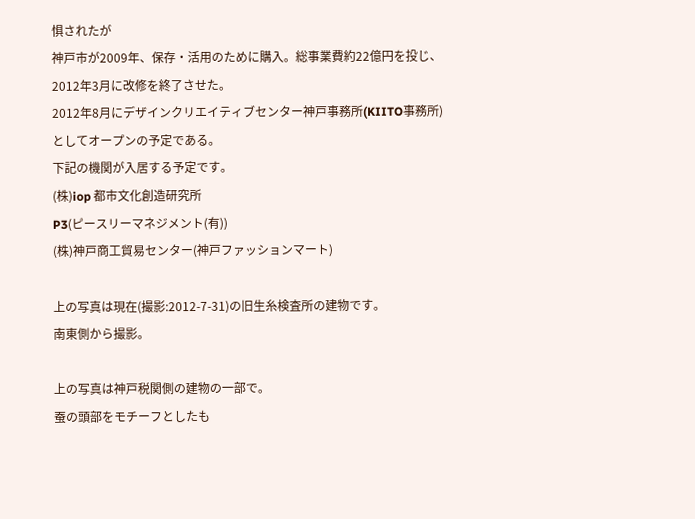惧されたが
神戸市が2009年、保存・活用のために購入。総事業費約22億円を投じ、
2012年3月に改修を終了させた。
2012年8月にデザインクリエイティブセンター神戸事務所(KIITO事務所)
としてオープンの予定である。
下記の機関が入居する予定です。
(株)iop 都市文化創造研究所
P3(ピースリーマネジメント(有))
(株)神戸商工貿易センター(神戸ファッションマート)

上の写真は現在(撮影:2012-7-31)の旧生糸検査所の建物です。
南東側から撮影。

上の写真は神戸税関側の建物の一部で。
蚕の頭部をモチーフとしたも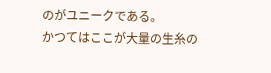のがユニークである。
かつてはここが大量の生糸の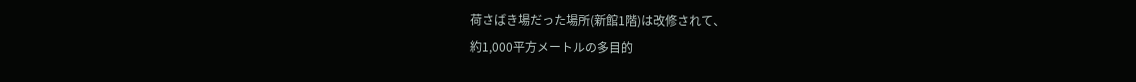荷さばき場だった場所(新館1階)は改修されて、
約1,000平方メートルの多目的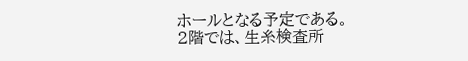ホールとなる予定である。
2階では、生糸検査所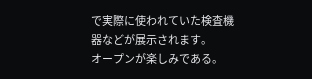で実際に使われていた検査機器などが展示されます。
オープンが楽しみである。